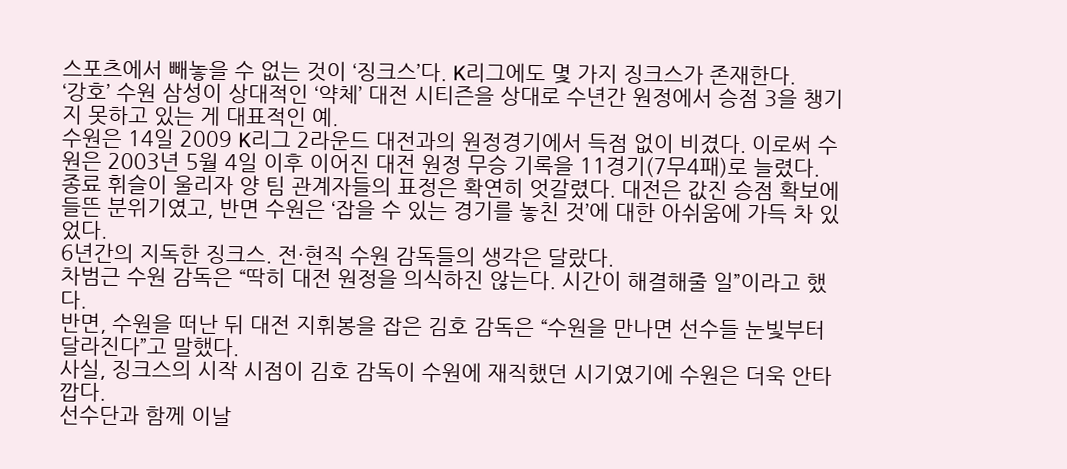스포츠에서 빼놓을 수 없는 것이 ‘징크스’다. K리그에도 몇 가지 징크스가 존재한다.
‘강호’ 수원 삼성이 상대적인 ‘약체’ 대전 시티즌을 상대로 수년간 원정에서 승점 3을 챙기지 못하고 있는 게 대표적인 예.
수원은 14일 2009 K리그 2라운드 대전과의 원정경기에서 득점 없이 비겼다. 이로써 수원은 2003년 5월 4일 이후 이어진 대전 원정 무승 기록을 11경기(7무4패)로 늘렸다.
종료 휘슬이 울리자 양 팀 관계자들의 표정은 확연히 엇갈렸다. 대전은 값진 승점 확보에 들뜬 분위기였고, 반면 수원은 ‘잡을 수 있는 경기를 놓친 것’에 대한 아쉬움에 가득 차 있었다.
6년간의 지독한 징크스. 전·현직 수원 감독들의 생각은 달랐다.
차범근 수원 감독은 “딱히 대전 원정을 의식하진 않는다. 시간이 해결해줄 일”이라고 했다.
반면, 수원을 떠난 뒤 대전 지휘봉을 잡은 김호 감독은 “수원을 만나면 선수들 눈빛부터 달라진다”고 말했다.
사실, 징크스의 시작 시점이 김호 감독이 수원에 재직했던 시기였기에 수원은 더욱 안타깝다.
선수단과 함께 이날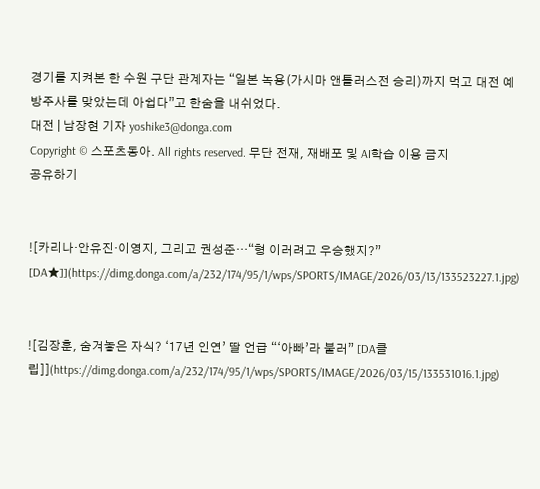경기를 지켜본 한 수원 구단 관계자는 “일본 녹용(가시마 앤틀러스전 승리)까지 먹고 대전 예방주사를 맞았는데 아쉽다”고 한숨을 내쉬었다.
대전 | 남장현 기자 yoshike3@donga.com
Copyright © 스포츠동아. All rights reserved. 무단 전재, 재배포 및 AI학습 이용 금지
공유하기


![카리나·안유진·이영지, 그리고 권성준…“형 이러려고 우승했지?” [DA★]](https://dimg.donga.com/a/232/174/95/1/wps/SPORTS/IMAGE/2026/03/13/133523227.1.jpg)


![김장훈, 숨겨놓은 자식? ‘17년 인연’ 딸 언급 “‘아빠’라 불러” [DA클립]](https://dimg.donga.com/a/232/174/95/1/wps/SPORTS/IMAGE/2026/03/15/133531016.1.jpg)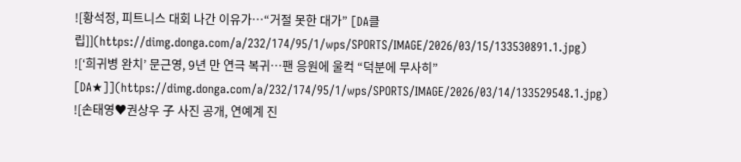![황석정, 피트니스 대회 나간 이유가…“거절 못한 대가” [DA클립]](https://dimg.donga.com/a/232/174/95/1/wps/SPORTS/IMAGE/2026/03/15/133530891.1.jpg)
![‘희귀병 완치’ 문근영, 9년 만 연극 복귀…팬 응원에 울컥 “덕분에 무사히” [DA★]](https://dimg.donga.com/a/232/174/95/1/wps/SPORTS/IMAGE/2026/03/14/133529548.1.jpg)
![손태영♥권상우 子 사진 공개, 연예계 진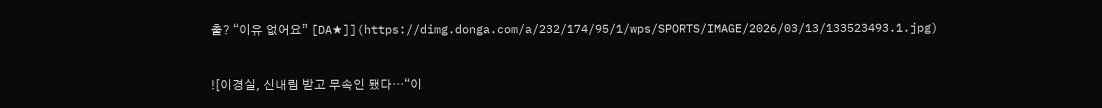출? “이유 없어요” [DA★]](https://dimg.donga.com/a/232/174/95/1/wps/SPORTS/IMAGE/2026/03/13/133523493.1.jpg)


![이경실, 신내림 받고 무속인 됐다…“이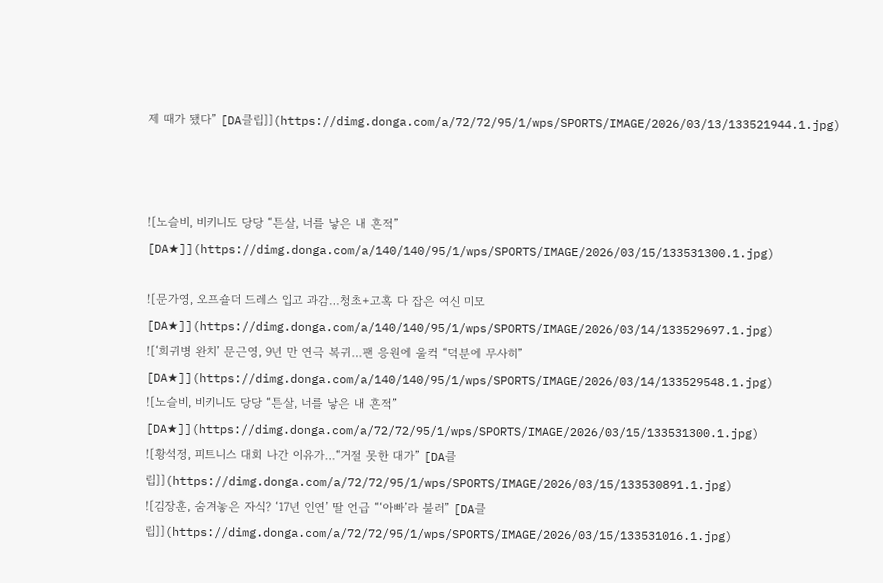제 때가 됐다” [DA클립]](https://dimg.donga.com/a/72/72/95/1/wps/SPORTS/IMAGE/2026/03/13/133521944.1.jpg)



![노슬비, 비키니도 당당 “튼살, 너를 낳은 내 흔적” [DA★]](https://dimg.donga.com/a/140/140/95/1/wps/SPORTS/IMAGE/2026/03/15/133531300.1.jpg)

![문가영, 오프숄더 드레스 입고 과감…청초+고혹 다 잡은 여신 미모 [DA★]](https://dimg.donga.com/a/140/140/95/1/wps/SPORTS/IMAGE/2026/03/14/133529697.1.jpg)
![‘희귀병 완치’ 문근영, 9년 만 연극 복귀…팬 응원에 울컥 “덕분에 무사히” [DA★]](https://dimg.donga.com/a/140/140/95/1/wps/SPORTS/IMAGE/2026/03/14/133529548.1.jpg)
![노슬비, 비키니도 당당 “튼살, 너를 낳은 내 흔적” [DA★]](https://dimg.donga.com/a/72/72/95/1/wps/SPORTS/IMAGE/2026/03/15/133531300.1.jpg)
![황석정, 피트니스 대회 나간 이유가…“거절 못한 대가” [DA클립]](https://dimg.donga.com/a/72/72/95/1/wps/SPORTS/IMAGE/2026/03/15/133530891.1.jpg)
![김장훈, 숨겨놓은 자식? ‘17년 인연’ 딸 언급 “‘아빠’라 불러” [DA클립]](https://dimg.donga.com/a/72/72/95/1/wps/SPORTS/IMAGE/2026/03/15/133531016.1.jpg)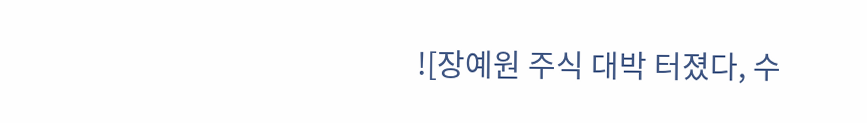![장예원 주식 대박 터졌다, 수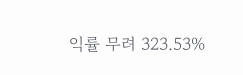익률 무려 323.53%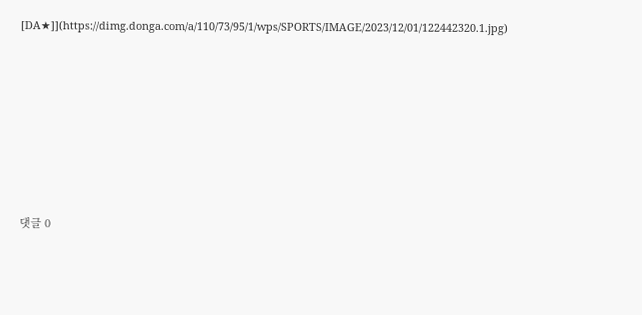[DA★]](https://dimg.donga.com/a/110/73/95/1/wps/SPORTS/IMAGE/2023/12/01/122442320.1.jpg)







댓글 0